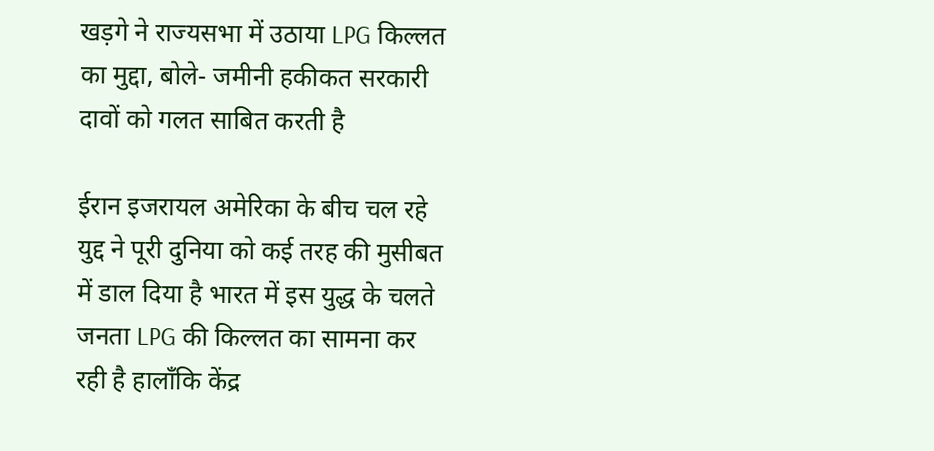खड़गे ने राज्यसभा में उठाया LPG किल्लत का मुद्दा, बोले- जमीनी हकीकत सरकारी दावों को गलत साबित करती है

ईरान इजरायल अमेरिका के बीच चल रहे युद्द ने पूरी दुनिया को कई तरह की मुसीबत में डाल दिया है भारत में इस युद्ध के चलते जनता LPG की किल्लत का सामना कर रही है हालाँकि केंद्र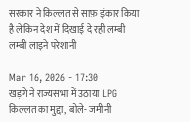सरकार ने किल्लत से साफ़ इंकार किया है लेकिन देश में दिखाई दे रही लम्बी लम्बी लाइने परेशानी

Mar 16, 2026 - 17:30
खड़गे ने राज्यसभा में उठाया LPG किल्लत का मुद्दा, बोले- जमीनी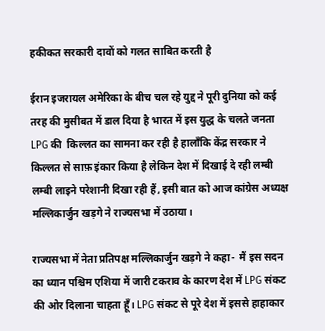हकीकत सरकारी दावों को गलत साबित करती है

ईरान इजरायल अमेरिका के बीच चल रहे युद्द ने पूरी दुनिया को कई तरह की मुसीबत में डाल दिया है भारत में इस युद्ध के चलते जनता LPG की  किल्लत का सामना कर रही है हालाँकि केंद्र सरकार ने किल्लत से साफ़ इंकार किया है लेकिन देश में दिखाई दे रही लम्बी लम्बी लाइने परेशानी दिखा रही हैं, इसी बात को आज कांग्रेस अध्यक्ष मल्लिकार्जुन खड़गे ने राज्यसभा में उठाया।

राज्यसभा में नेता प्रतिपक्ष मल्लिकार्जुन खड़गे ने कहा-  मैं इस सदन का ध्यान पश्चिम एशिया में जारी टकराव के कारण देश में LPG संकट की ओर दिलाना चाहता हूँ। LPG संकट से पूरे देश में इससे हाहाकार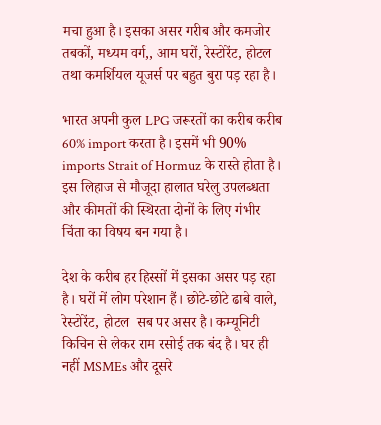मचा हुआ है। इसका असर गरीब और कमजोर तबकों, मध्यम वर्ग,, आम घरों, रेस्टोरेंट, होटल  तथा कमर्शियल यूजर्स पर बहुत बुरा पड़ रहा है।

भारत अपनी कुल LPG जरूरतों का करीब करीब 60% import करता है। इसमें भी 90% imports Strait of Hormuz के रास्ते होता है। इस लिहाज से मौजूदा हालात घरेलु उपलब्धता और कीमतों की स्थिरता दोनों के लिए गंभीर चिंता का विषय बन गया है।

देश के करीब हर हिस्सों में इसका असर पड़ रहा है। घरों में लोग परेशान हैं। छोटे-छोटे ढाबे वाले, रेस्टोरेंट, होटल  सब पर असर है। कम्यूनिटी किचिन से लेकर राम रसोई तक बंद है। घर ही नहीं MSMEs और दूसरे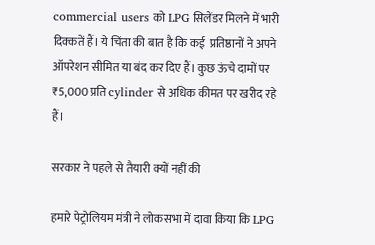commercial users को LPG सिलेंडर मिलने में भारी दिक्कतें हैं। ये चिंता की बात है कि कई  प्रतिष्ठानों ने अपने ऑपरेशन सीमित या बंद कर दिए हैं। कुछ ऊंचे दामों पर ₹5,000 प्रति cylinder से अधिक कीमत पर खरीद रहे हैं।

सरकार ने पहले से तैयारी क्यों नहीं की

हमारे पेट्रोलियम मंत्री ने लोकसभा में दावा किया कि LPG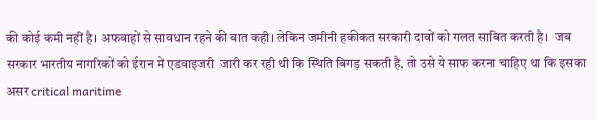की कोई कमी नहीं है। अफवाहों से सावधान रहने की बात कही। लेकिन जमीनी हकीकत सरकारी दावों को गलत साबित करती है।  जब सरकार भारतीय नागरिकों को ईरान में एडवाइजरी  जारी कर रही थी कि स्थिति बिगड़ सकती है, तो उसे ये साफ करना चाहिए था कि इसका असर critical maritime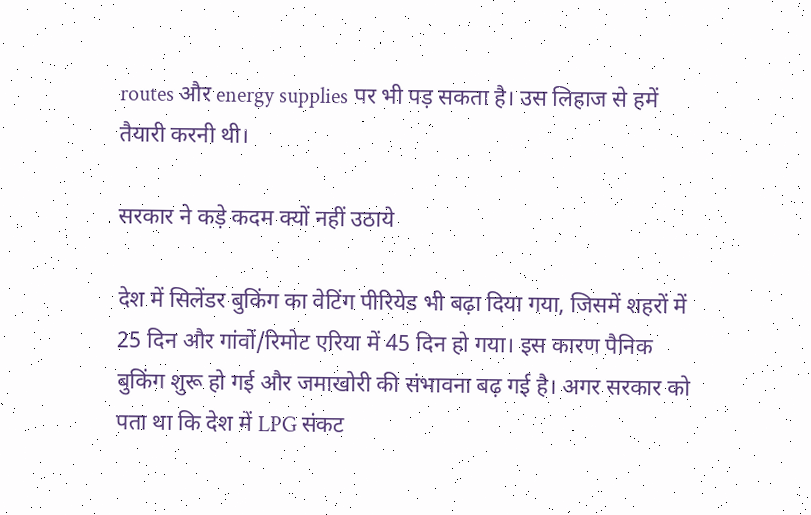routes और energy supplies पर भी पड़ सकता है। उस लिहाज से हमें तैयारी करनी थी।

सरकार ने कड़े कदम क्यों नहीं उठाये

देश में सिलेंडर बुकिंग का वेटिंग पीरियेड भी बढ़ा दिया गया, जिसमें शहरों में 25 दिन और गांवों/रिमोट एरिया में 45 दिन हो गया। इस कारण पैनिक बुकिंग शुरू हो गई और जमाखोरी की संभावना बढ़ गई है। अगर सरकार को पता था कि देश में LPG संकट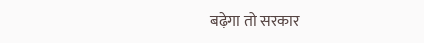बढ़ेगा तो सरकार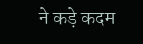ने कड़े कदम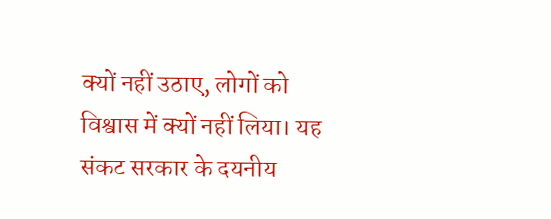क्यों नहीं उठाए, लोगों को विश्वास में क्यों नहीं लिया। यह संकट सरकार के दयनीय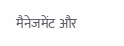मैनेजमेंट और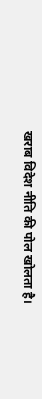खराब विदेश नीति की पोल खोलता है।